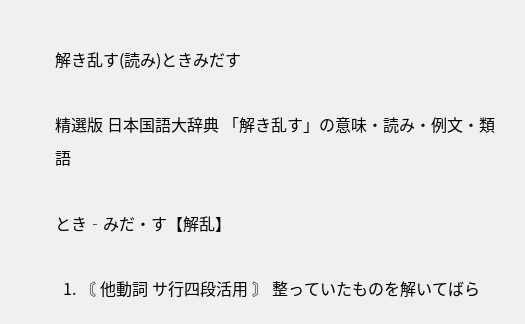解き乱す(読み)ときみだす

精選版 日本国語大辞典 「解き乱す」の意味・読み・例文・類語

とき‐みだ・す【解乱】

  1. 〘 他動詞 サ行四段活用 〙 整っていたものを解いてばら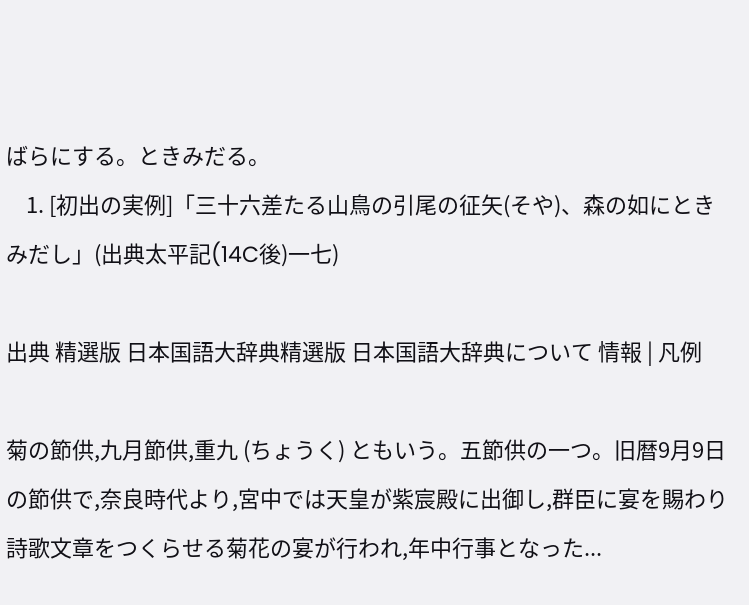ばらにする。ときみだる。
    1. [初出の実例]「三十六差たる山鳥の引尾の征矢(そや)、森の如にときみだし」(出典太平記(14C後)一七)

出典 精選版 日本国語大辞典精選版 日本国語大辞典について 情報 | 凡例

菊の節供,九月節供,重九 (ちょうく) ともいう。五節供の一つ。旧暦9月9日の節供で,奈良時代より,宮中では天皇が紫宸殿に出御し,群臣に宴を賜わり詩歌文章をつくらせる菊花の宴が行われ,年中行事となった...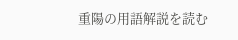重陽の用語解説を読む